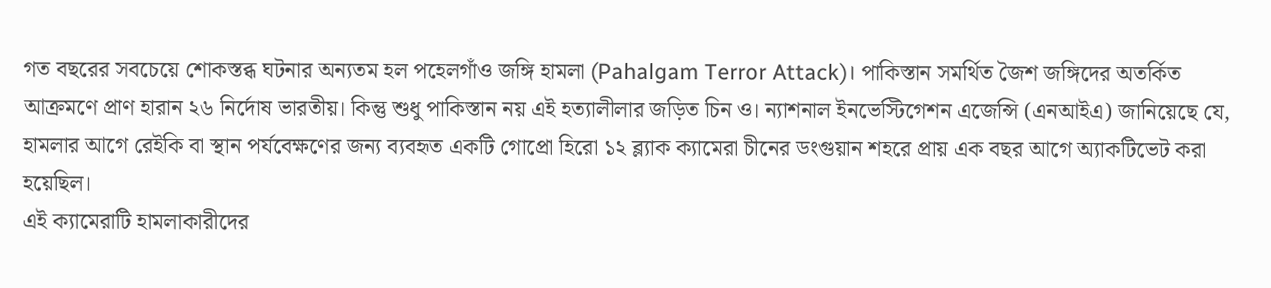গত বছরের সবচেয়ে শোকস্তব্ধ ঘটনার অন্যতম হল পহেলগাঁও জঙ্গি হামলা (Pahalgam Terror Attack)। পাকিস্তান সমর্থিত জৈশ জঙ্গিদের অতর্কিত আক্রমণে প্রাণ হারান ২৬ নির্দোষ ভারতীয়। কিন্তু শুধু পাকিস্তান নয় এই হত্যালীলার জড়িত চিন ও। ন্যাশনাল ইনভেস্টিগেশন এজেন্সি (এনআইএ) জানিয়েছে যে, হামলার আগে রেইকি বা স্থান পর্যবেক্ষণের জন্য ব্যবহৃত একটি গোপ্রো হিরো ১২ ব্ল্যাক ক্যামেরা চীনের ডংগুয়ান শহরে প্রায় এক বছর আগে অ্যাকটিভেট করা হয়েছিল।
এই ক্যামেরাটি হামলাকারীদের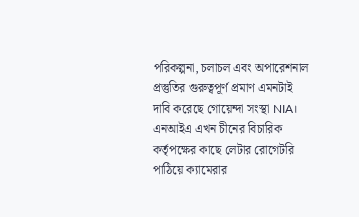পরিকল্পনা, চলাচল এবং অপারেশনাল প্রস্তুতির গুরুত্বপূর্ণ প্রমাণ এমনটাই দাবি করেছে গোয়েন্দা সংস্থা NIA। এনআইএ এখন চীনের বিচারিক কর্তৃপক্ষের কাছে লেটার রোগেটরি পাঠিয়ে ক্যামেরার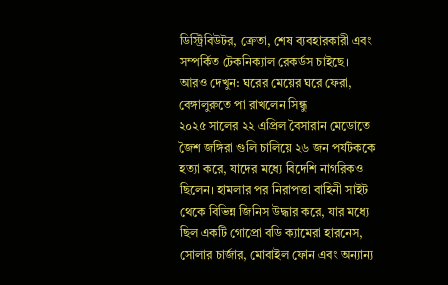ডিস্ট্রিবিউটর, ক্রেতা, শেষ ব্যবহারকারী এবং সম্পর্কিত টেকনিক্যাল রেকর্ডস চাইছে।
আরও দেখুন: ঘরের মেয়ের ঘরে ফেরা, বেঙ্গালুরুতে পা রাখলেন সিন্ধু
২০২৫ সালের ২২ এপ্রিল বৈসারান মেডোতে জৈশ জঙ্গিরা গুলি চালিয়ে ২৬ জন পর্যটককে হত্যা করে, যাদের মধ্যে বিদেশি নাগরিকও ছিলেন। হামলার পর নিরাপত্তা বাহিনী সাইট থেকে বিভিন্ন জিনিস উদ্ধার করে, যার মধ্যে ছিল একটি গোপ্রো বডি ক্যামেরা হারনেস, সোলার চার্জার, মোবাইল ফোন এবং অন্যান্য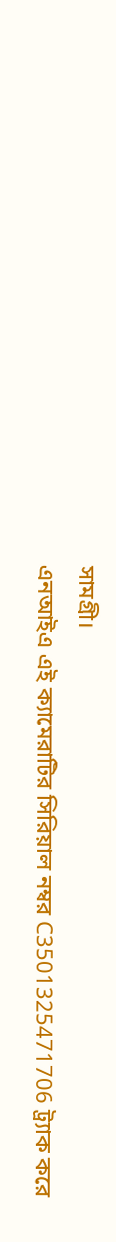সামগ্রী।
এনআইএ এই ক্যামেরাটির সিরিয়াল নম্বর C3501325471706 ট্র্যাক করে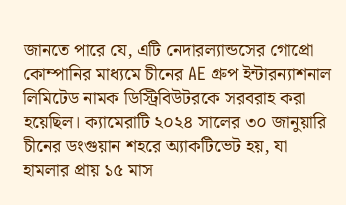জানতে পারে যে, এটি নেদারল্যান্ডসের গোপ্রো কোম্পানির মাধ্যমে চীনের AE গ্রুপ ইন্টারন্যাশনাল লিমিটেড নামক ডিস্ট্রিবিউটরকে সরবরাহ করা হয়েছিল। ক্যামেরাটি ২০২৪ সালের ৩০ জানুয়ারি চীনের ডংগুয়ান শহরে অ্যাকটিভেট হয়, যা হামলার প্রায় ১৫ মাস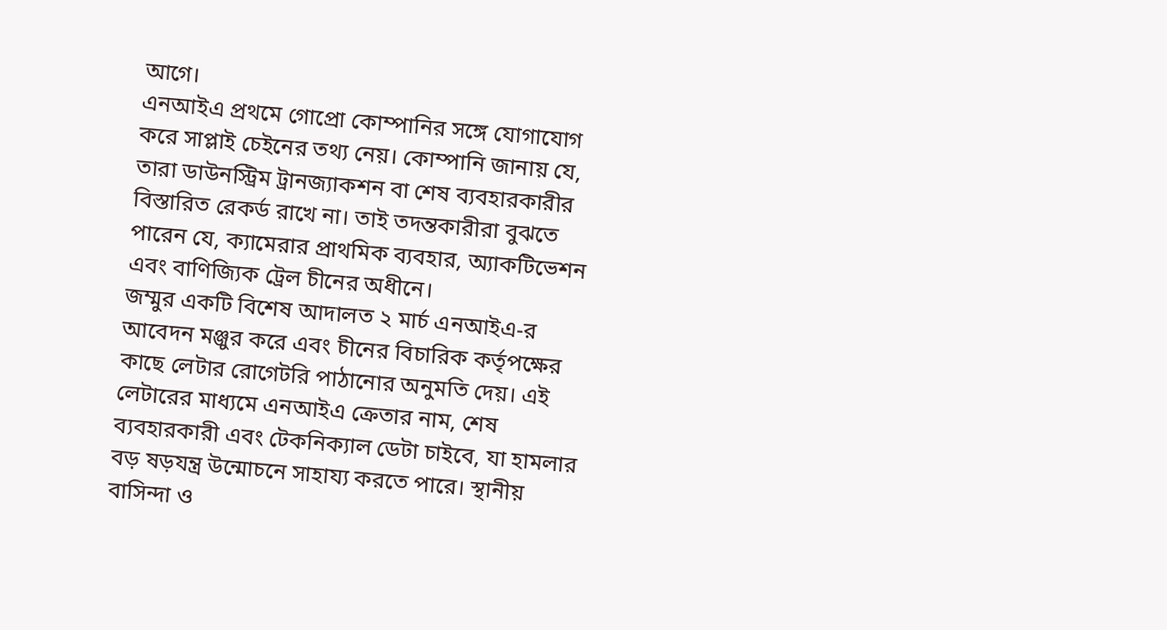আগে।
এনআইএ প্রথমে গোপ্রো কোম্পানির সঙ্গে যোগাযোগ করে সাপ্লাই চেইনের তথ্য নেয়। কোম্পানি জানায় যে, তারা ডাউনস্ট্রিম ট্রানজ্যাকশন বা শেষ ব্যবহারকারীর বিস্তারিত রেকর্ড রাখে না। তাই তদন্তকারীরা বুঝতে পারেন যে, ক্যামেরার প্রাথমিক ব্যবহার, অ্যাকটিভেশন এবং বাণিজ্যিক ট্রেল চীনের অধীনে।
জম্মুর একটি বিশেষ আদালত ২ মার্চ এনআইএ-র আবেদন মঞ্জুর করে এবং চীনের বিচারিক কর্তৃপক্ষের কাছে লেটার রোগেটরি পাঠানোর অনুমতি দেয়। এই লেটারের মাধ্যমে এনআইএ ক্রেতার নাম, শেষ ব্যবহারকারী এবং টেকনিক্যাল ডেটা চাইবে, যা হামলার বড় ষড়যন্ত্র উন্মোচনে সাহায্য করতে পারে। স্থানীয় বাসিন্দা ও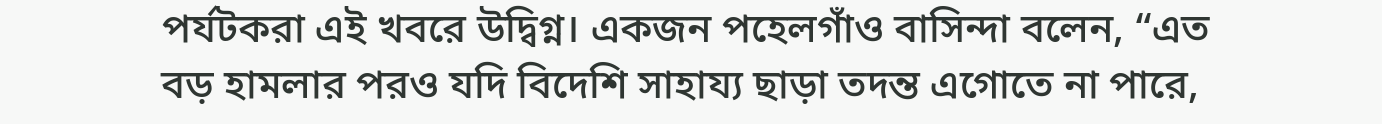পর্যটকরা এই খবরে উদ্বিগ্ন। একজন পহেলগাঁও বাসিন্দা বলেন, “এত বড় হামলার পরও যদি বিদেশি সাহায্য ছাড়া তদন্ত এগোতে না পারে,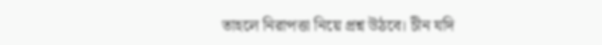তাহলে নিরাপত্তা নিয়ে প্রশ্ন উঠবে। চীন যদি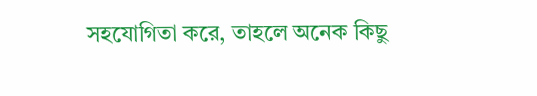সহযোগিতা করে, তাহলে অনেক কিছু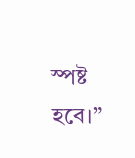স্পষ্ট হবে।”